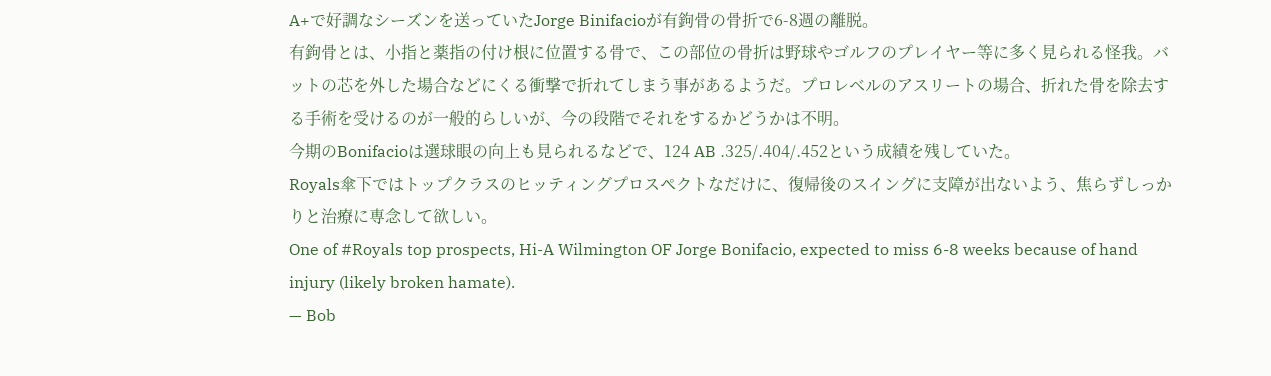A+で好調なシーズンを送っていたJorge Binifacioが有鉤骨の骨折で6-8週の離脱。
有鉤骨とは、小指と薬指の付け根に位置する骨で、この部位の骨折は野球やゴルフのプレイヤー等に多く見られる怪我。バットの芯を外した場合などにくる衝撃で折れてしまう事があるようだ。プロレベルのアスリートの場合、折れた骨を除去する手術を受けるのが一般的らしいが、今の段階でそれをするかどうかは不明。
今期のBonifacioは選球眼の向上も見られるなどで、124 AB .325/.404/.452という成績を残していた。
Royals傘下ではトップクラスのヒッティングプロスペクトなだけに、復帰後のスイングに支障が出ないよう、焦らずしっかりと治療に専念して欲しい。
One of #Royals top prospects, Hi-A Wilmington OF Jorge Bonifacio, expected to miss 6-8 weeks because of hand injury (likely broken hamate).
— Bob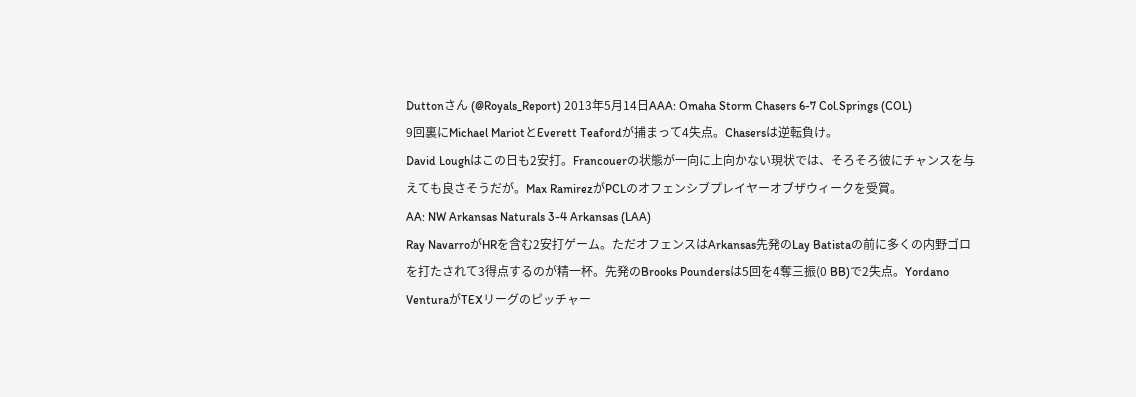Duttonさん (@Royals_Report) 2013年5月14日AAA: Omaha Storm Chasers 6-7 Col.Springs (COL)
9回裏にMichael MariotとEverett Teafordが捕まって4失点。Chasersは逆転負け。
David Loughはこの日も2安打。Francouerの状態が一向に上向かない現状では、そろそろ彼にチャンスを与えても良さそうだが。Max RamirezがPCLのオフェンシブプレイヤーオブザウィークを受賞。
AA: NW Arkansas Naturals 3-4 Arkansas (LAA)
Ray NavarroがHRを含む2安打ゲーム。ただオフェンスはArkansas先発のLay Batistaの前に多くの内野ゴロを打たされて3得点するのが精一杯。先発のBrooks Poundersは5回を4奪三振(0 BB)で2失点。Yordano VenturaがTEXリーグのピッチャー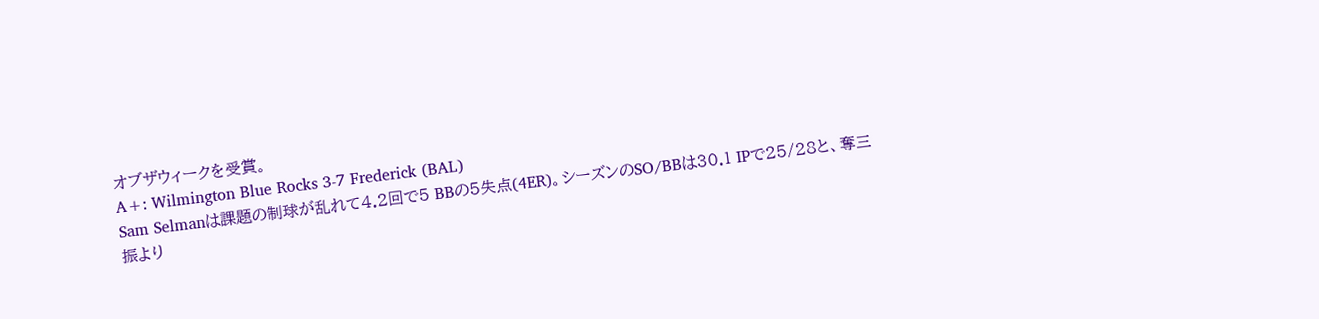オブザウィークを受賞。
A+: Wilmington Blue Rocks 3-7 Frederick (BAL)
Sam Selmanは課題の制球が乱れて4.2回で5 BBの5失点(4ER)。シーズンのSO/BBは30.1 IPで25/28と、奪三振より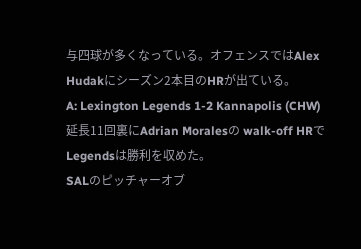与四球が多くなっている。オフェンスではAlex Hudakにシーズン2本目のHRが出ている。
A: Lexington Legends 1-2 Kannapolis (CHW)
延長11回裏にAdrian Moralesの walk-off HRでLegendsは勝利を収めた。
SALのピッチャーオブ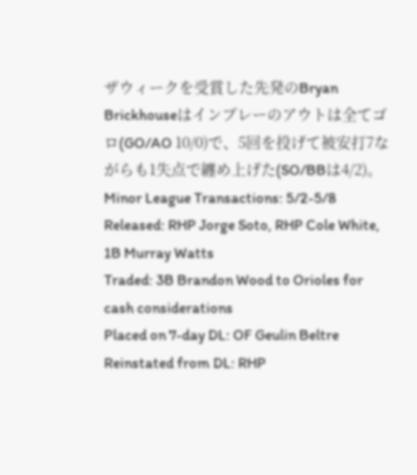ザウィークを受賞した先発のBryan Brickhouseはインプレーのアウトは全てゴロ(GO/AO 10/0)で、5回を投げて被安打7ながらも1失点で纏め上げた(SO/BBは4/2)。
Minor League Transactions: 5/2-5/8
Released: RHP Jorge Soto, RHP Cole White, 1B Murray Watts
Traded: 3B Brandon Wood to Orioles for cash considerations
Placed on 7-day DL: OF Geulin Beltre
Reinstated from DL: RHP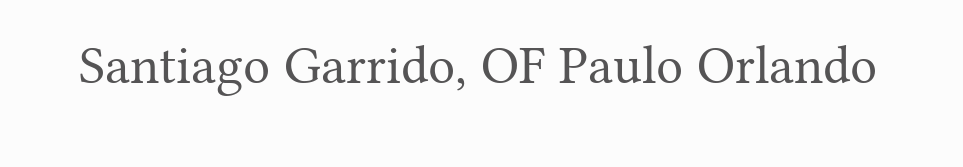Santiago Garrido, OF Paulo Orlando